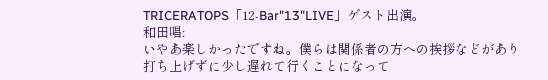TRICERATOPS「12-Bar"13"LIVE」ゲスト出演。
和田唱:
いやあ楽しかったですね。僕らは関係者の方への挨拶などがあり打ち上げずに少し遅れて行くことになって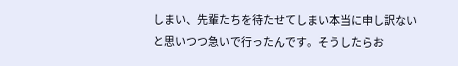しまい、先輩たちを待たせてしまい本当に申し訳ないと思いつつ急いで行ったんです。そうしたらお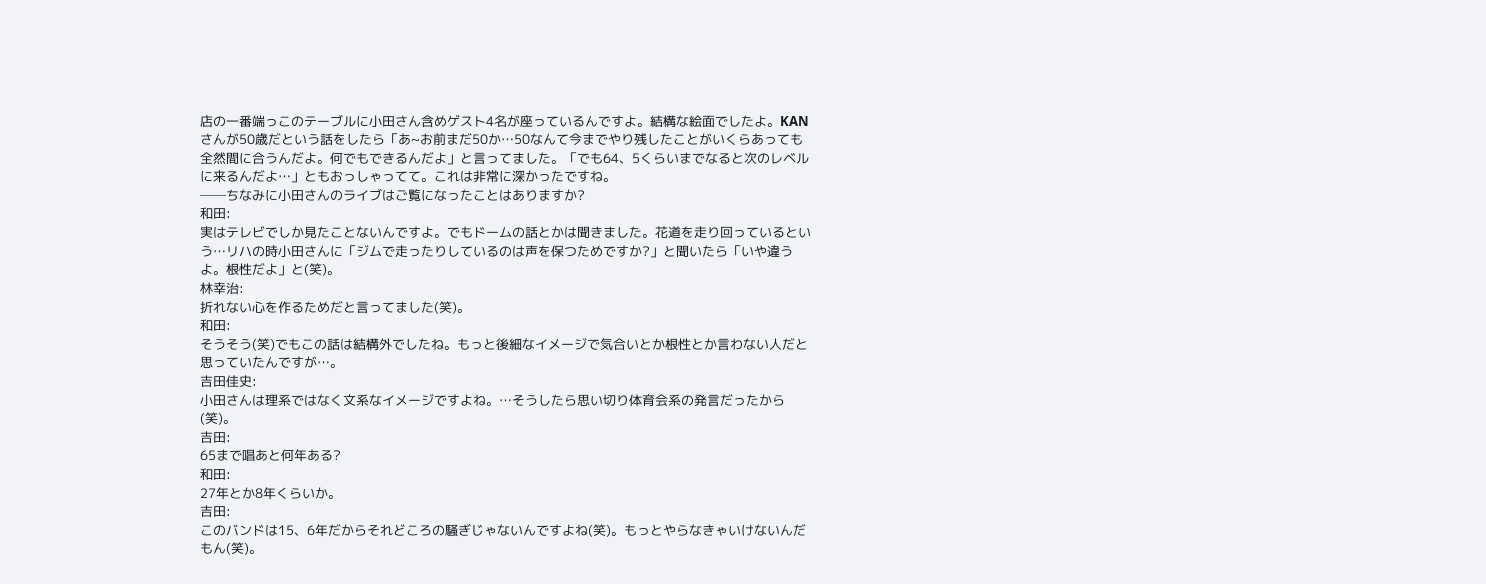店の一番端っこのテーブルに小田さん含めゲスト4名が座っているんですよ。結構な絵面でしたよ。KANさんが50歳だという話をしたら「あ~お前まだ50か…50なんて今までやり残したことがいくらあっても全然間に合うんだよ。何でもできるんだよ」と言ってました。「でも64、5くらいまでなると次のレベルに来るんだよ…」ともおっしゃってて。これは非常に深かったですね。
──ちなみに小田さんのライブはご覧になったことはありますか?
和田:
実はテレビでしか見たことないんですよ。でもドームの話とかは聞きました。花道を走り回っているという…リハの時小田さんに「ジムで走ったりしているのは声を保つためですか?」と聞いたら「いや違うよ。根性だよ」と(笑)。
林幸治:
折れない心を作るためだと言ってました(笑)。
和田:
そうそう(笑)でもこの話は結構外でしたね。もっと後細なイメージで気合いとか根性とか言わない人だと思っていたんですが…。
吉田佳史:
小田さんは理系ではなく文系なイメージですよね。…そうしたら思い切り体育会系の発言だったから(笑)。
吉田:
65まで唱あと何年ある?
和田:
27年とか8年くらいか。
吉田:
このバンドは15、6年だからそれどころの騒ぎじゃないんですよね(笑)。もっとやらなきゃいけないんだもん(笑)。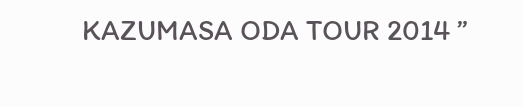KAZUMASA ODA TOUR 2014 ”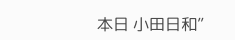本日 小田日和”